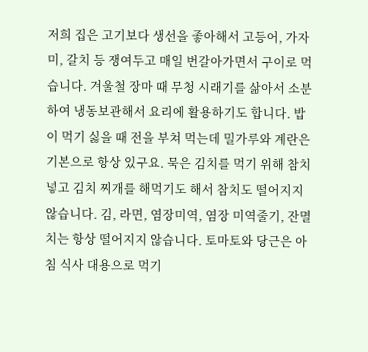저희 집은 고기보다 생선을 좋아해서 고등어, 가자미, 갈치 등 쟁여두고 매일 번갈아가면서 구이로 먹습니다. 겨울철 장마 때 무청 시래기를 삶아서 소분하여 냉동보관해서 요리에 활용하기도 합니다. 밥이 먹기 싫을 때 전을 부쳐 먹는데 밀가루와 계란은 기본으로 항상 있구요. 묵은 김치를 먹기 위해 참치넣고 김치 찌개를 해먹기도 해서 참치도 떨어지지 않습니다. 김, 라면, 염장미역, 염장 미역줄기, 잔멸치는 항상 떨어지지 않습니다. 토마토와 당근은 아침 식사 대용으로 먹기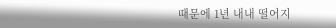때문에 1년 내내 떨어지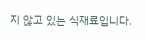지 않고 있는 식재료입니다.